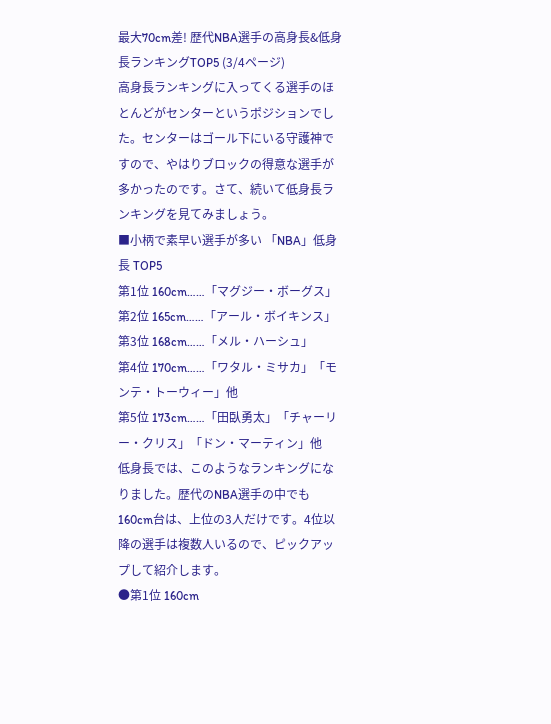最大70cm差! 歴代NBA選手の高身長&低身長ランキングTOP5 (3/4ページ)
高身長ランキングに入ってくる選手のほとんどがセンターというポジションでした。センターはゴール下にいる守護神ですので、やはりブロックの得意な選手が多かったのです。さて、続いて低身長ランキングを見てみましょう。
■小柄で素早い選手が多い 「NBA」低身長 TOP5
第1位 160cm……「マグジー・ボーグス」
第2位 165cm……「アール・ボイキンス」
第3位 168cm……「メル・ハーシュ」
第4位 170cm……「ワタル・ミサカ」「モンテ・トーウィー」他
第5位 173cm……「田臥勇太」「チャーリー・クリス」「ドン・マーティン」他
低身長では、このようなランキングになりました。歴代のNBA選手の中でも160cm台は、上位の3人だけです。4位以降の選手は複数人いるので、ピックアップして紹介します。
●第1位 160cm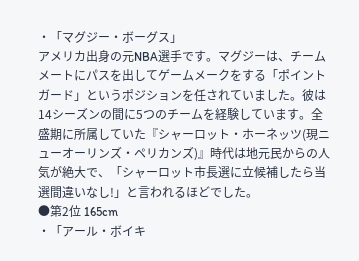・「マグジー・ボーグス」
アメリカ出身の元NBA選手です。マグジーは、チームメートにパスを出してゲームメークをする「ポイントガード」というポジションを任されていました。彼は14シーズンの間に5つのチームを経験しています。全盛期に所属していた『シャーロット・ホーネッツ(現ニューオーリンズ・ペリカンズ)』時代は地元民からの人気が絶大で、「シャーロット市長選に立候補したら当選間違いなし!」と言われるほどでした。
●第2位 165cm
・「アール・ボイキ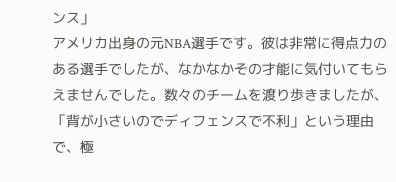ンス」
アメリカ出身の元NBA選手です。彼は非常に得点力のある選手でしたが、なかなかその才能に気付いてもらえませんでした。数々のチームを渡り歩きましたが、「背が小さいのでディフェンスで不利」という理由で、極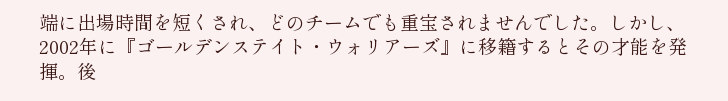端に出場時間を短くされ、どのチームでも重宝されませんでした。しかし、2002年に『ゴールデンステイト・ウォリアーズ』に移籍するとその才能を発揮。後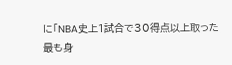に「NBA史上1試合で30得点以上取った最も身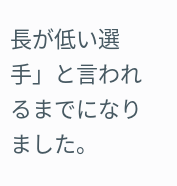長が低い選手」と言われるまでになりました。